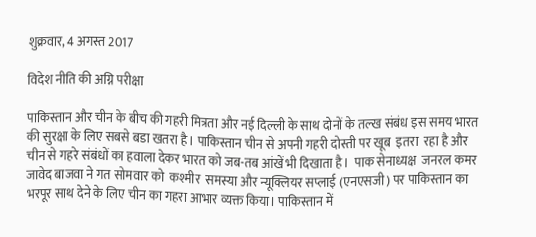शुक्रवार, 4 अगस्त 2017

विदेश नीति की अग्नि परीक्षा

पाकिस्तान और चीन के बीच की गहरी मित्रता और नई दिल्ली के साथ दोनों के तल्ख संबंध इस समय भारत की सुरक्षा के लिए सबसे बडा खतरा है। पाकिस्तान चीन से अपनी गहरी दोस्ती पर खूब  इतरा  रहा है और चीन से गहरे संबंधों का हवाला देकर भारत को जब-तब आंखें भी दिखाता है।  पाक सेनाध्यक्ष  जनरल कमर जावेद बाजवा ने गत सोमवार को  कश्मीर  समस्या और न्यूक्लियर सप्लाई (एनएसजी) पर पाकिस्तान का भरपूर साथ देने के लिए चीन का गहरा आभार व्यक्त किया। पाकिस्तान में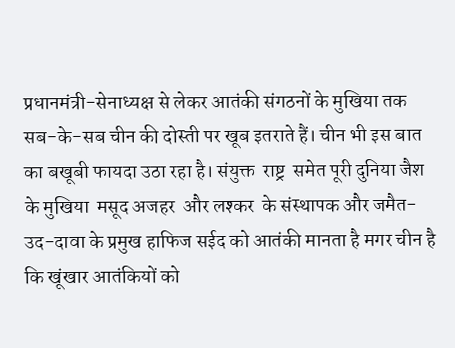प्रधानमंत्री-सेनाध्यक्ष से लेकर आतंकी संगठनों के मुखिया तक सब-के-सब चीन की दोस्ती पर खूब इतराते हैं। चीन भी इस बात का बखूबी फायदा उठा रहा है। संयुक्त  राष्ट्र  समेत पूरी दुनिया जैश  के मुखिया  मसूद अजहर  और लश्कर  के संस्थापक और जमैत-उद-दावा के प्रमुख हाफिज सईद को आतंकी मानता है मगर चीन है कि खूंखार आतंकियों को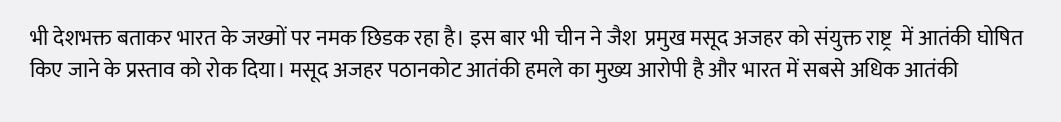भी देशभक्त बताकर भारत के जख्मों पर नमक छिडक रहा है। इस बार भी चीन ने जैश  प्रमुख मसूद अजहर को संयुक्त राष्ट्र  में आतंकी घोषित किए जाने के प्रस्ताव को रोक दिया। मसूद अजहर पठानकोट आतंकी हमले का मुख्य आरोपी है और भारत में सबसे अधिक आतंकी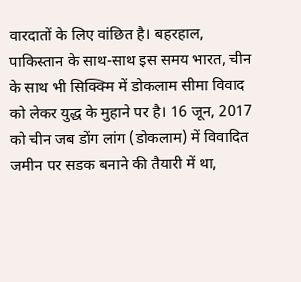वारदातों के लिए वांछित है। बहरहाल, पाकिस्तान के साथ-साथ इस समय भारत, चीन के साथ भी सिक्क्मि में डोकलाम सीमा विवाद को लेकर युद्ध के मुहाने पर है। 16 जून, 2017 को चीन जब डोंग लांग (डोकलाम) में विवादित जमीन पर सडक बनाने की तैयारी में था,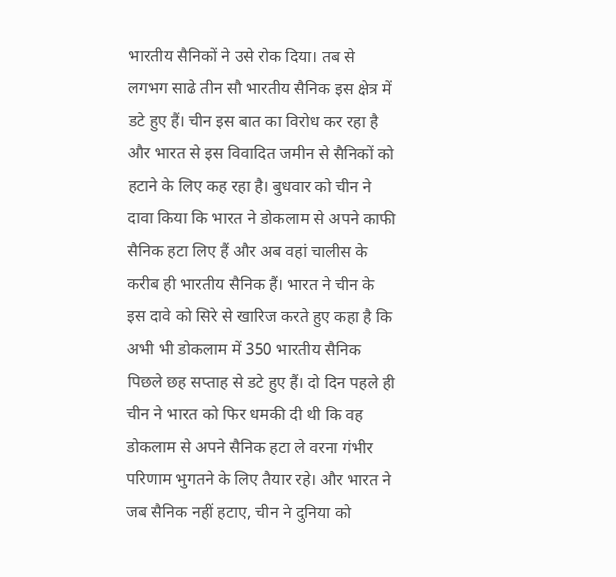भारतीय सैनिकों ने उसे रोक दिया। तब से लगभग साढे तीन सौ भारतीय सैनिक इस क्षेत्र में डटे हुए हैं। चीन इस बात का विरोध कर रहा है और भारत से इस विवादित जमीन से सैनिकों को हटाने के लिए कह रहा है। बुधवार को चीन ने दावा किया कि भारत ने डोकलाम से अपने काफी सैनिक हटा लिए हैं और अब वहां चालीस के करीब ही भारतीय सैनिक हैं। भारत ने चीन के इस दावे को सिरे से खारिज करते हुए कहा है कि अभी भी डोकलाम में 350 भारतीय सैनिक पिछले छह सप्ताह से डटे हुए हैं। दो दिन पहले ही चीन ने भारत को फिर धमकी दी थी कि वह डोकलाम से अपने सैनिक हटा ले वरना गंभीर परिणाम भुगतने के लिए तैयार रहे। और भारत ने जब सैनिक नहीं हटाए, चीन ने दुनिया को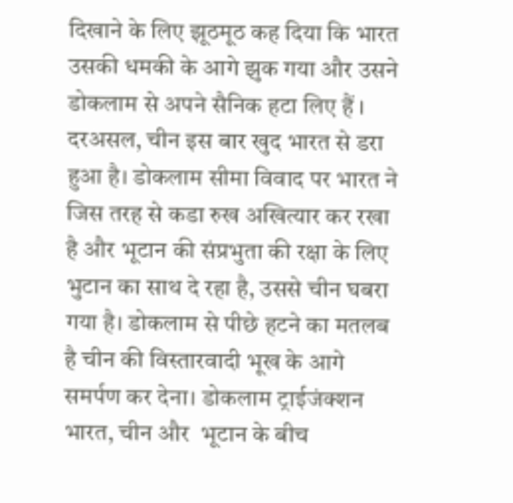दिखाने के लिए झूठमूठ कह दिया कि भारत  उसकी धमकी के आगे झुक गया और उसने डोकलाम से अपने सैनिक हटा लिए हैं । दरअसल, चीन इस बार खुद भारत से डरा हुआ है। डोकलाम सीमा विवाद पर भारत ने जिस तरह से कडा रुख अखित्यार कर रखा है और भूटान की संप्रभुता की रक्षा के लिए भुटान का साथ दे रहा है, उससे चीन घबरा गया है। डोकलाम से पीछे हटने का मतलब है चीन की विस्तारवादी भूख के आगे समर्पण कर देना। डोकलाम ट्राईजंक्शन  भारत, चीन और  भूटान के बीच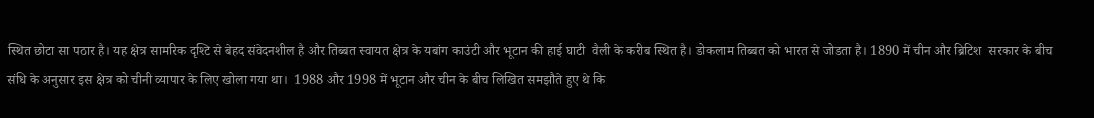स्थित छोटा सा पठार है। यह क्षेत्र सामरिक दृश्टि से बेहद संवेदनशील है और तिब्बत स्वायत क्षेत्र के यबांग काउंटी और भूटान की हाई घाटी  वैली के करीब स्थित है। डोकलाम तिब्बत को भारत से जोडता है। 1890 में चीन और ब्रिटिश  सरकार के बीच संधि के अनुसार इस क्षेत्र को चीनी व्यापार के लिए खोला गया था।  1988 और 1998 में भूटान और चीन के बीच लिखित समझौते हुए थे कि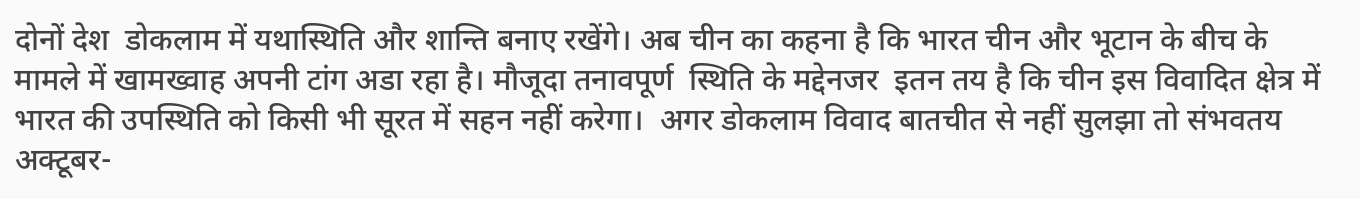दोनों देश  डोकलाम में यथास्थिति और शान्ति बनाए रखेंगे। अब चीन का कहना है कि भारत चीन और भूटान के बीच के मामले में खामख्वाह अपनी टांग अडा रहा है। मौजूदा तनावपूर्ण  स्थिति के मद्देनजर  इतन तय है कि चीन इस विवादित क्षेत्र में भारत की उपस्थिति को किसी भी सूरत में सहन नहीं करेगा।  अगर डोकलाम विवाद बातचीत से नहीं सुलझा तो संभवतय अक्टूबर-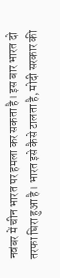नवंबर में चीन भारत पर हमला कर सकता है। इस बार भारत दो तरफा घिरा हुआ है। भारत इसे कैसे टालता है, मोदी सरकार की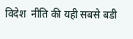विदेश  नीति की यही सबसे बडी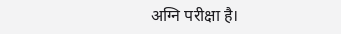अग्नि परीक्षा है।